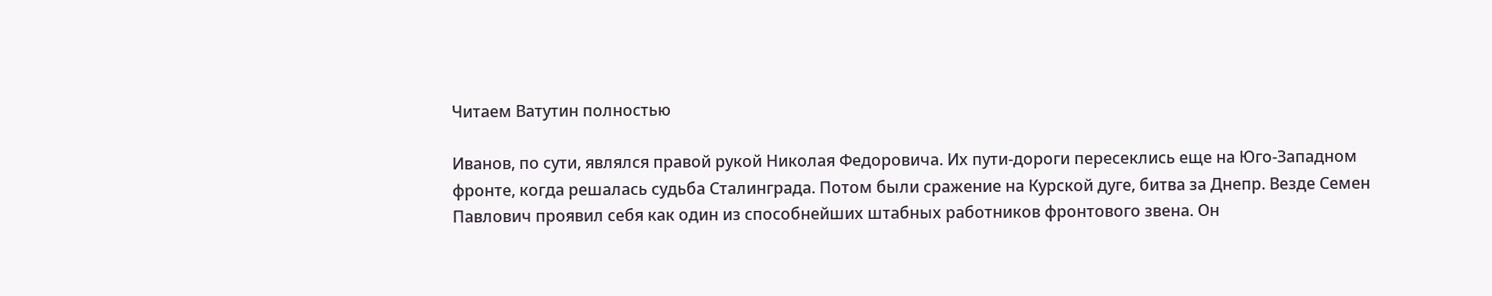Читаем Ватутин полностью

Иванов, по сути, являлся правой рукой Николая Федоровича. Их пути-дороги пересеклись еще на Юго-Западном фронте, когда решалась судьба Сталинграда. Потом были сражение на Курской дуге, битва за Днепр. Везде Семен Павлович проявил себя как один из способнейших штабных работников фронтового звена. Он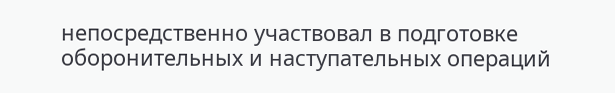непосредственно участвовал в подготовке оборонительных и наступательных операций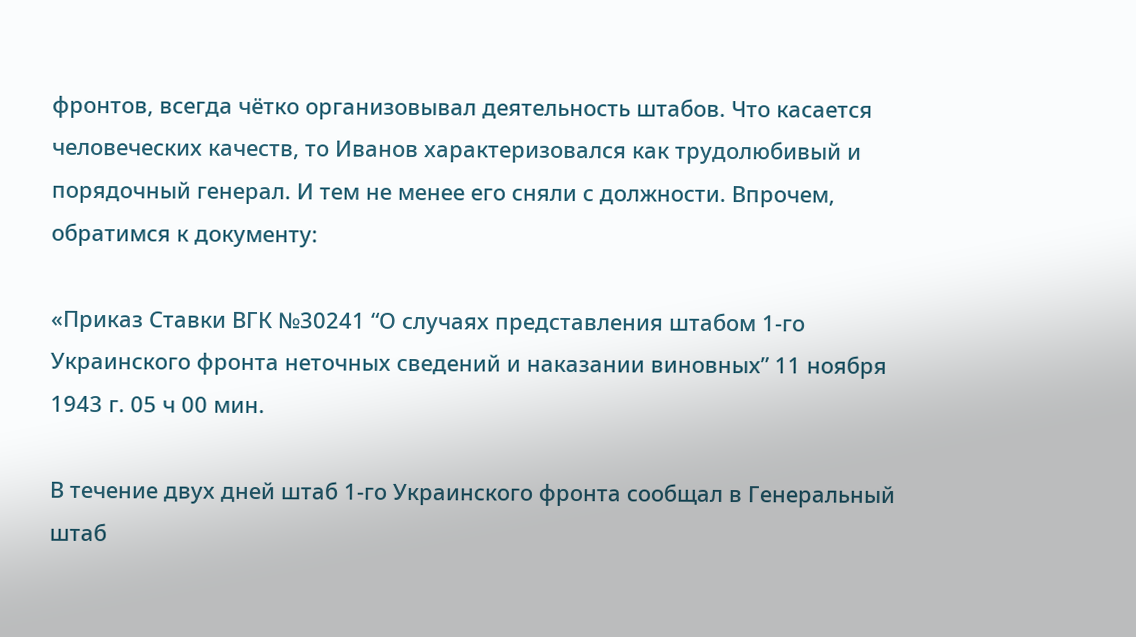фронтов, всегда чётко организовывал деятельность штабов. Что касается человеческих качеств, то Иванов характеризовался как трудолюбивый и порядочный генерал. И тем не менее его сняли с должности. Впрочем, обратимся к документу:

«Приказ Ставки ВГК №30241 “О случаях представления штабом 1-го Украинского фронта неточных сведений и наказании виновных” 11 ноября 1943 г. 05 ч 00 мин.

В течение двух дней штаб 1-го Украинского фронта сообщал в Генеральный штаб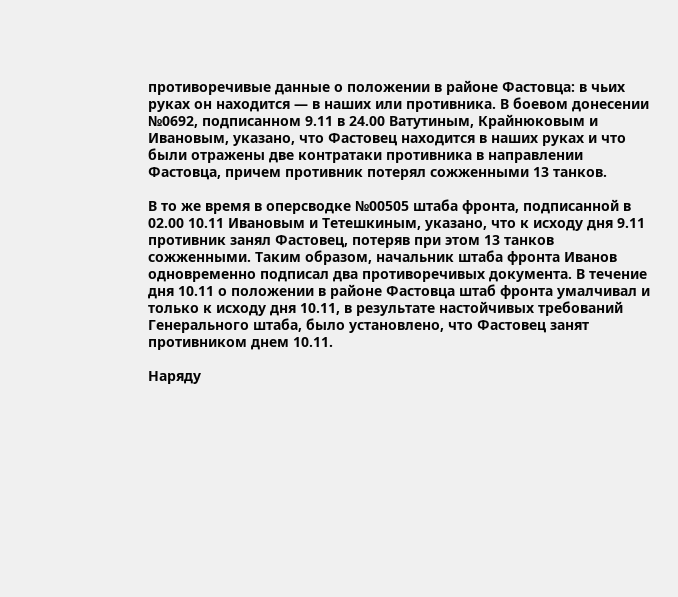противоречивые данные о положении в районе Фастовца: в чьих руках он находится — в наших или противника. В боевом донесении №0692, подписанном 9.11 в 24.00 Ватутиным, Крайнюковым и Ивановым, указано, что Фастовец находится в наших руках и что были отражены две контратаки противника в направлении Фастовца, причем противник потерял сожженными 13 танков.

В то же время в оперсводке №00505 штаба фронта, подписанной в 02.00 10.11 Ивановым и Тетешкиным, указано, что к исходу дня 9.11 противник занял Фастовец, потеряв при этом 13 танков сожженными. Таким образом, начальник штаба фронта Иванов одновременно подписал два противоречивых документа. В течение дня 10.11 о положении в районе Фастовца штаб фронта умалчивал и только к исходу дня 10.11, в результате настойчивых требований Генерального штаба, было установлено, что Фастовец занят противником днем 10.11.

Наряду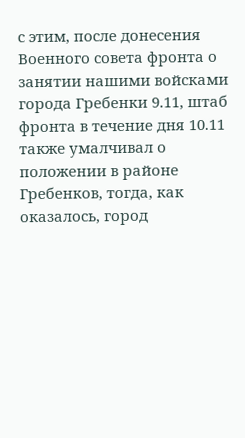с этим, после донесения Военного совета фронта о занятии нашими войсками города Гребенки 9.11, штаб фронта в течение дня 10.11 также умалчивал о положении в районе Гребенков, тогда, как оказалось, город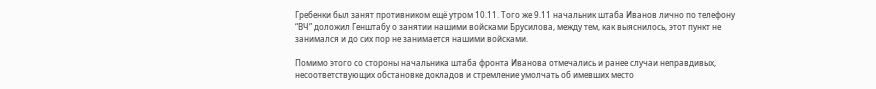Гребенки был занят противником ещё утром 10.11. Того же 9.11 начальник штаба Иванов лично по телефону “ВЧ” доложил Генштабу о занятии нашими войсками Брусилова, между тем, как выяснилось, этот пункт не занимался и до сих пор не занимается нашими войсками.

Помимо этого со стороны начальника штаба фронта Иванова отмечались и ранее случаи неправдивых, несоответствующих обстановке докладов и стремление умолчать об имевших место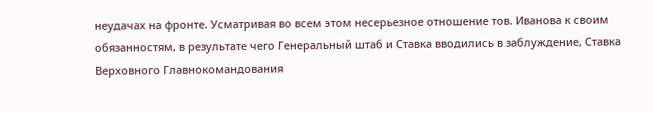неудачах на фронте. Усматривая во всем этом несерьезное отношение тов. Иванова к своим обязанностям, в результате чего Генеральный штаб и Ставка вводились в заблуждение, Ставка Верховного Главнокомандования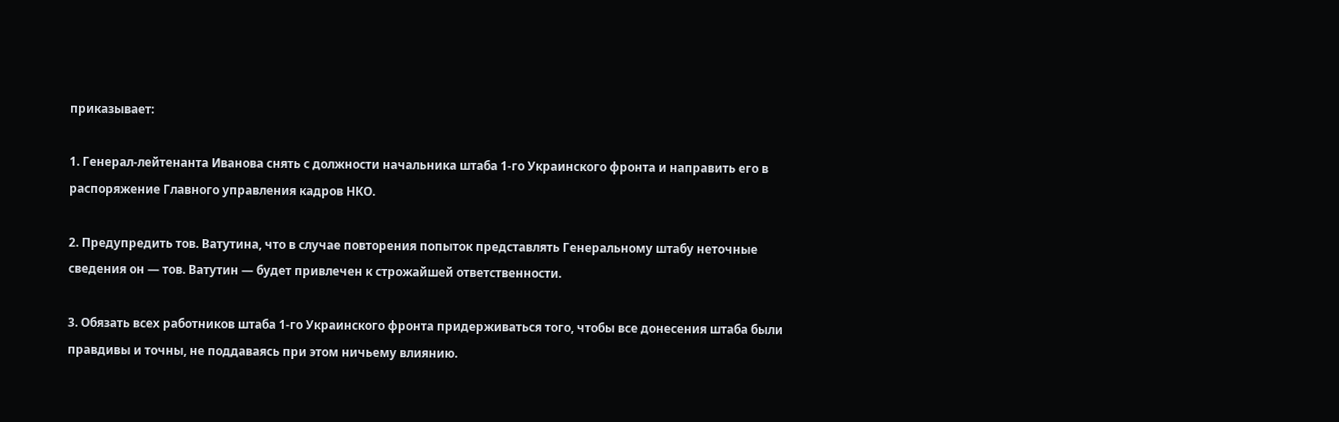приказывает:

1. Генерал-лейтенанта Иванова снять с должности начальника штаба 1-го Украинского фронта и направить его в распоряжение Главного управления кадров НКО.

2. Предупредить тов. Ватутина, что в случае повторения попыток представлять Генеральному штабу неточные сведения он — тов. Ватутин — будет привлечен к строжайшей ответственности.

3. Обязать всех работников штаба 1-го Украинского фронта придерживаться того, чтобы все донесения штаба были правдивы и точны, не поддаваясь при этом ничьему влиянию.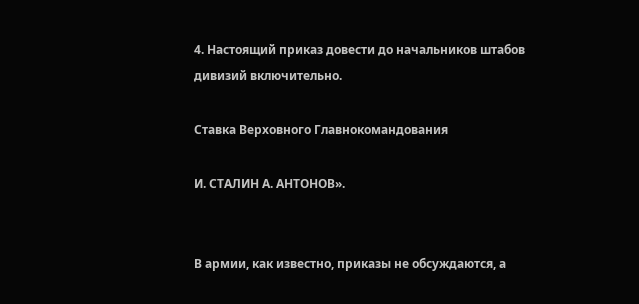4. Настоящий приказ довести до начальников штабов дивизий включительно.

Ставка Верховного Главнокомандования

И. СТАЛИН А. АНТОНОВ».


В армии, как известно, приказы не обсуждаются, а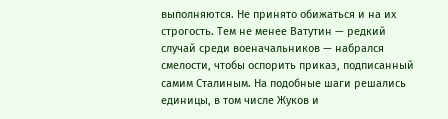выполняются. Не принято обижаться и на их строгость. Тем не менее Ватутин — редкий случай среди военачальников — набрался смелости, чтобы оспорить приказ, подписанный самим Сталиным. На подобные шаги решались единицы, в том числе Жуков и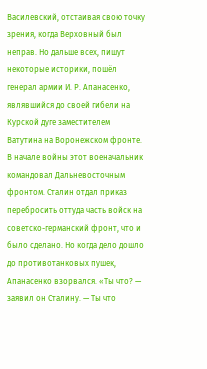Василевский, отстаивая свою точку зрения, когда Верховный был неправ. Но дальше всех, пишут некоторые историки, пошёл генерал армии И. Р. Апанасенко, являвшийся до своей гибели на Курской дуге заместителем Ватутина на Воронежском фронте. В начале войны этот военачальник командовал Дальневосточным фронтом. Сталин отдал приказ перебросить оттуда часть войск на советско-германский фронт, что и было сделано. Но когда дело дошло до противотанковых пушек, Апанасенко взорвался. «Ты что? — заявил он Сталину. — Ты что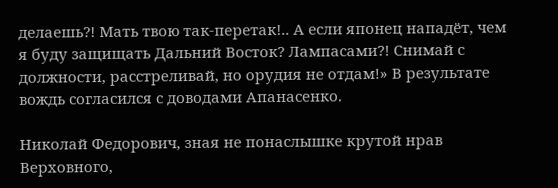делаешь?! Мать твою так-перетак!.. А если японец нападёт, чем я буду защищать Дальний Восток? Лампасами?! Снимай с должности, расстреливай, но орудия не отдам!» В результате вождь согласился с доводами Апанасенко.

Николай Федорович, зная не понаслышке крутой нрав Верховного,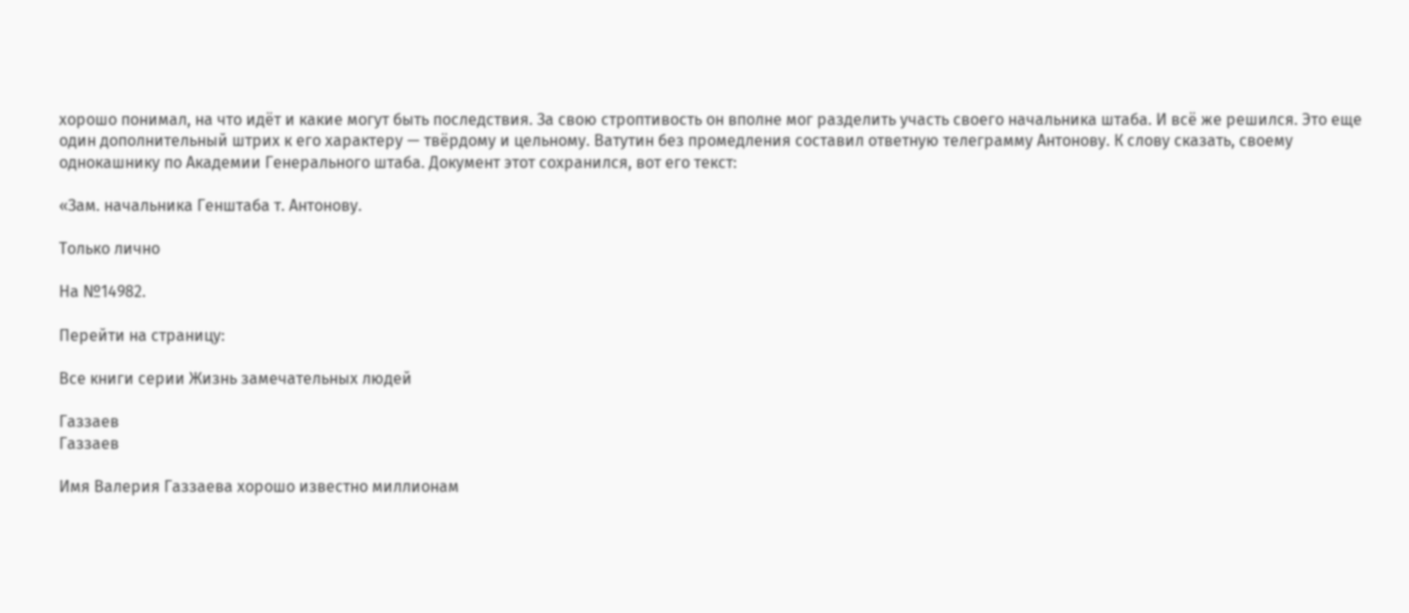хорошо понимал, на что идёт и какие могут быть последствия. За свою строптивость он вполне мог разделить участь своего начальника штаба. И всё же решился. Это еще один дополнительный штрих к его характеру — твёрдому и цельному. Ватутин без промедления составил ответную телеграмму Антонову. К слову сказать, своему однокашнику по Академии Генерального штаба. Документ этот сохранился, вот его текст:

«Зам. начальника Генштаба т. Антонову.

Только лично

На №14982.

Перейти на страницу:

Все книги серии Жизнь замечательных людей

Газзаев
Газзаев

Имя Валерия Газзаева хорошо известно миллионам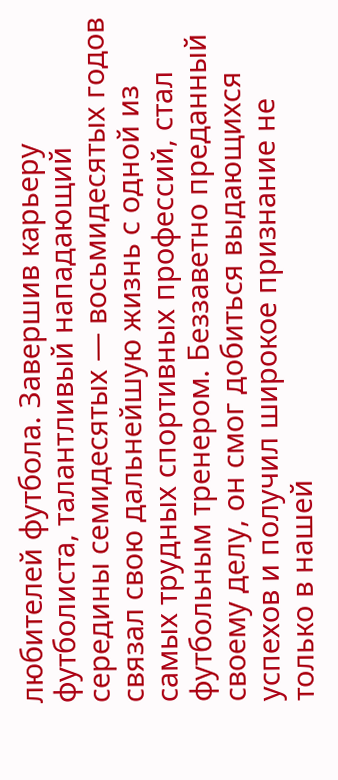любителей футбола. Завершив карьеру футболиста, талантливый нападающий середины семидесятых — восьмидесятых годов связал свою дальнейшую жизнь с одной из самых трудных спортивных профессий, стал футбольным тренером. Беззаветно преданный своему делу, он смог добиться выдающихся успехов и получил широкое признание не только в нашей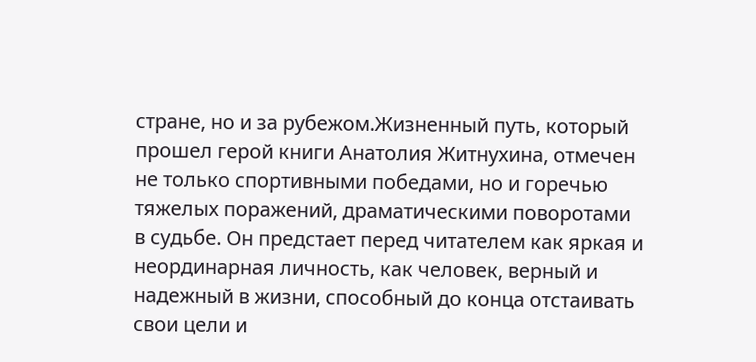стране, но и за рубежом.Жизненный путь, который прошел герой книги Анатолия Житнухина, отмечен не только спортивными победами, но и горечью тяжелых поражений, драматическими поворотами в судьбе. Он предстает перед читателем как яркая и неординарная личность, как человек, верный и надежный в жизни, способный до конца отстаивать свои цели и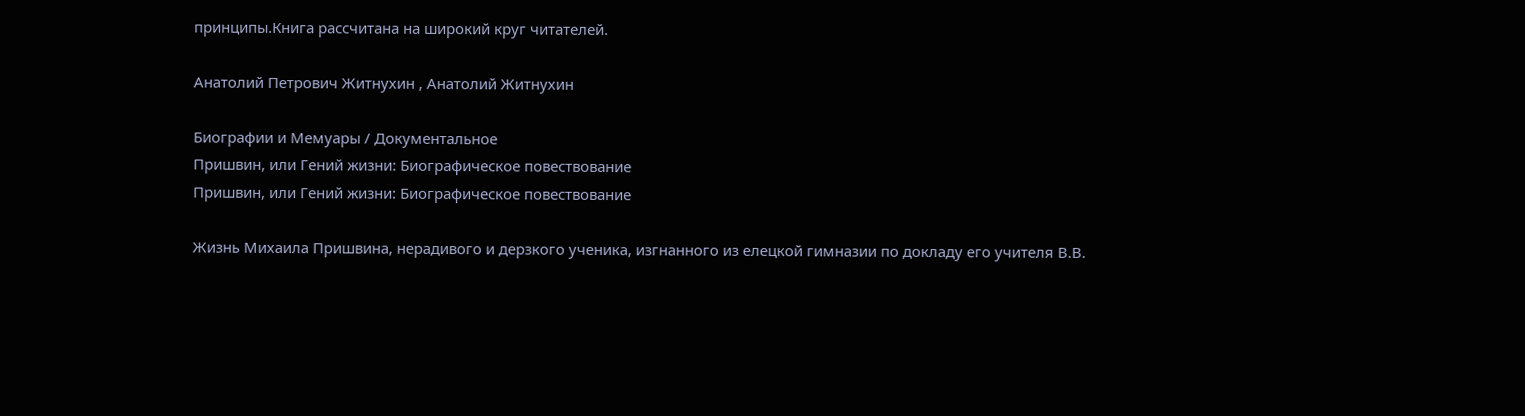принципы.Книга рассчитана на широкий круг читателей.

Анатолий Петрович Житнухин , Анатолий Житнухин

Биографии и Мемуары / Документальное
Пришвин, или Гений жизни: Биографическое повествование
Пришвин, или Гений жизни: Биографическое повествование

Жизнь Михаила Пришвина, нерадивого и дерзкого ученика, изгнанного из елецкой гимназии по докладу его учителя В.В.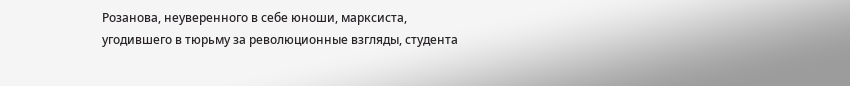Розанова, неуверенного в себе юноши, марксиста, угодившего в тюрьму за революционные взгляды, студента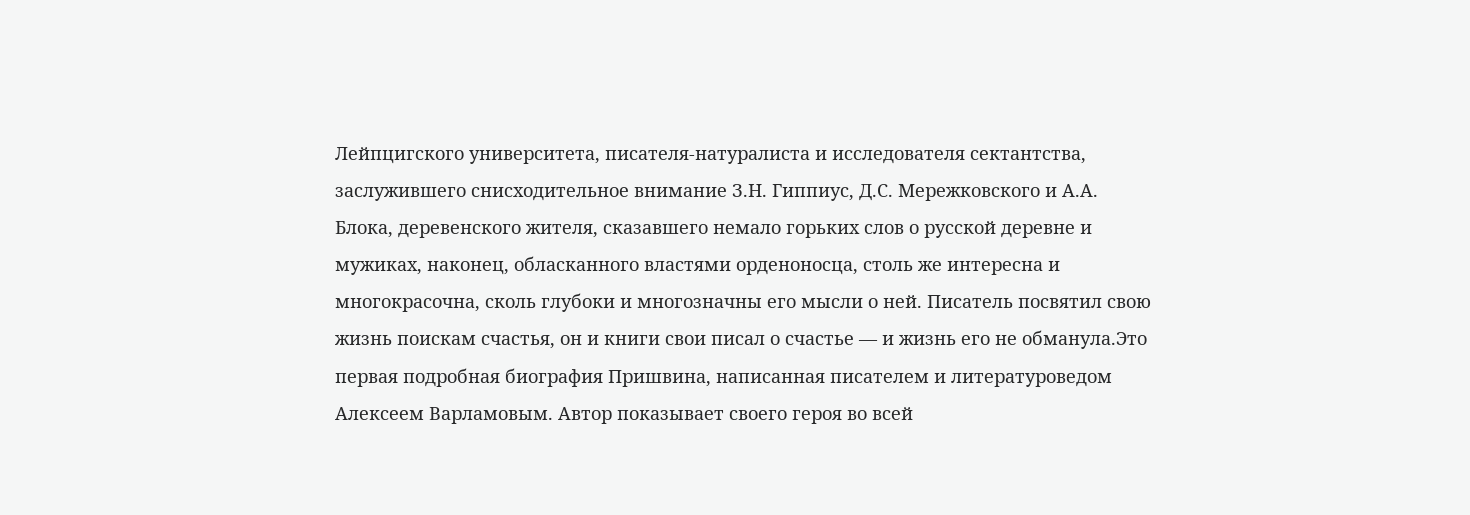Лейпцигского университета, писателя-натуралиста и исследователя сектантства, заслужившего снисходительное внимание З.Н. Гиппиус, Д.С. Мережковского и А.А. Блока, деревенского жителя, сказавшего немало горьких слов о русской деревне и мужиках, наконец, обласканного властями орденоносца, столь же интересна и многокрасочна, сколь глубоки и многозначны его мысли о ней. Писатель посвятил свою жизнь поискам счастья, он и книги свои писал о счастье — и жизнь его не обманула.Это первая подробная биография Пришвина, написанная писателем и литературоведом Алексеем Варламовым. Автор показывает своего героя во всей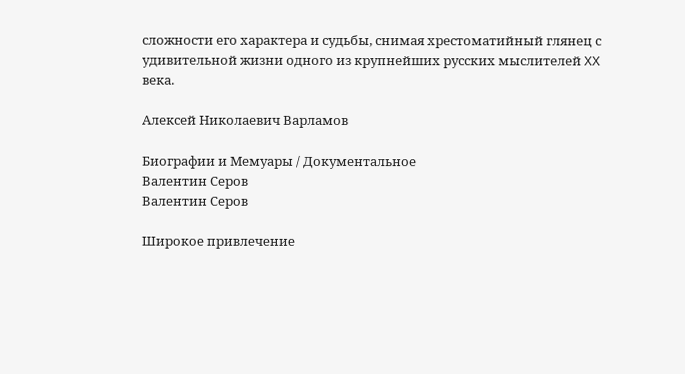сложности его характера и судьбы, снимая хрестоматийный глянец с удивительной жизни одного из крупнейших русских мыслителей XX века.

Алексей Николаевич Варламов

Биографии и Мемуары / Документальное
Валентин Серов
Валентин Серов

Широкое привлечение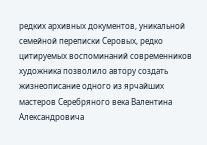редких архивных документов, уникальной семейной переписки Серовых, редко цитируемых воспоминаний современников художника позволило автору создать жизнеописание одного из ярчайших мастеров Серебряного века Валентина Александровича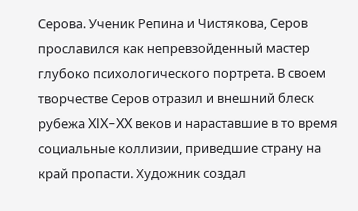Серова. Ученик Репина и Чистякова, Серов прославился как непревзойденный мастер глубоко психологического портрета. В своем творчестве Серов отразил и внешний блеск рубежа XIX–XX веков и нараставшие в то время социальные коллизии, приведшие страну на край пропасти. Художник создал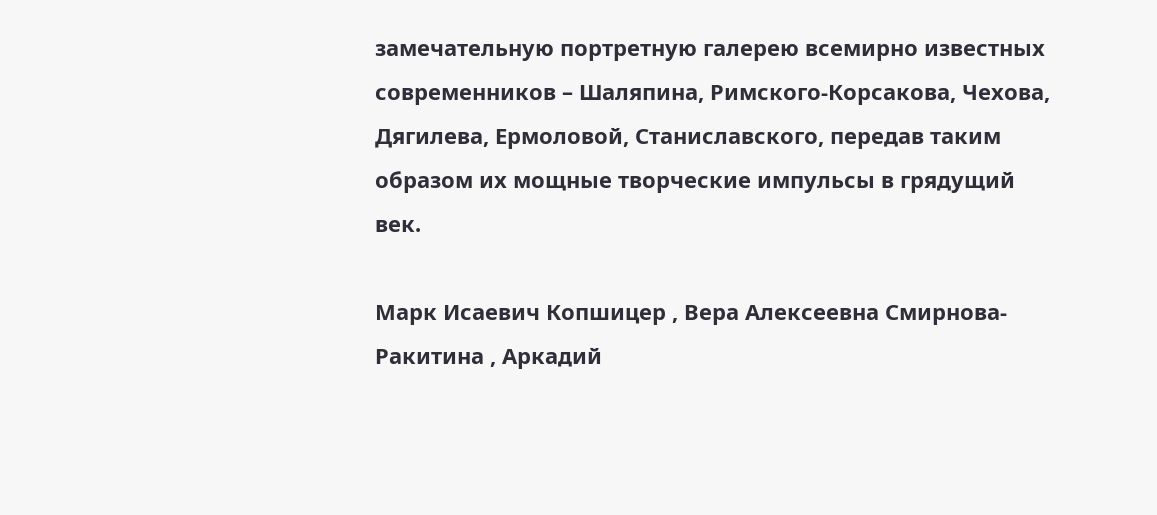замечательную портретную галерею всемирно известных современников – Шаляпина, Римского-Корсакова, Чехова, Дягилева, Ермоловой, Станиславского, передав таким образом их мощные творческие импульсы в грядущий век.

Марк Исаевич Копшицер , Вера Алексеевна Смирнова-Ракитина , Аркадий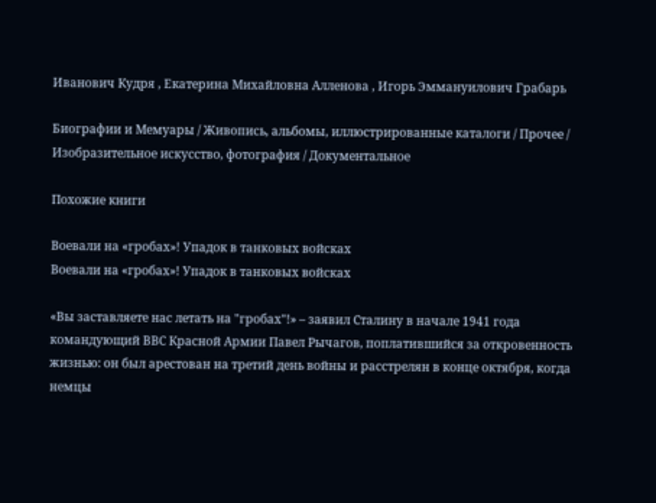Иванович Кудря , Екатерина Михайловна Алленова , Игорь Эммануилович Грабарь

Биографии и Мемуары / Живопись, альбомы, иллюстрированные каталоги / Прочее / Изобразительное искусство, фотография / Документальное

Похожие книги

Воевали на «гробах»! Упадок в танковых войсках
Воевали на «гробах»! Упадок в танковых войсках

«Вы заставляете нас летать на "гробах"!» – заявил Сталину в начале 1941 года командующий ВВС Красной Армии Павел Рычагов, поплатившийся за откровенность жизнью: он был арестован на третий день войны и расстрелян в конце октября, когда немцы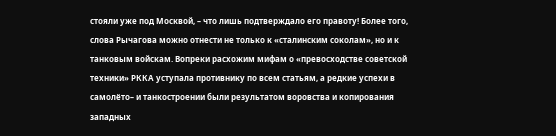стояли уже под Москвой, – что лишь подтверждало его правоту! Более того, слова Рычагова можно отнести не только к «сталинским соколам», но и к танковым войскам. Вопреки расхожим мифам о «превосходстве советской техники» РККА уступала противнику по всем статьям, а редкие успехи в самолёто– и танкостроении были результатом воровства и копирования западных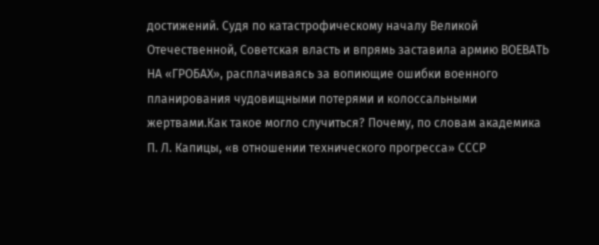достижений. Судя по катастрофическому началу Великой Отечественной, Советская власть и впрямь заставила армию ВОЕВАТЬ НА «ГРОБАХ», расплачиваясь за вопиющие ошибки военного планирования чудовищными потерями и колоссальными жертвами.Как такое могло случиться? Почему, по словам академика П. Л. Капицы, «в отношении технического прогресса» СССР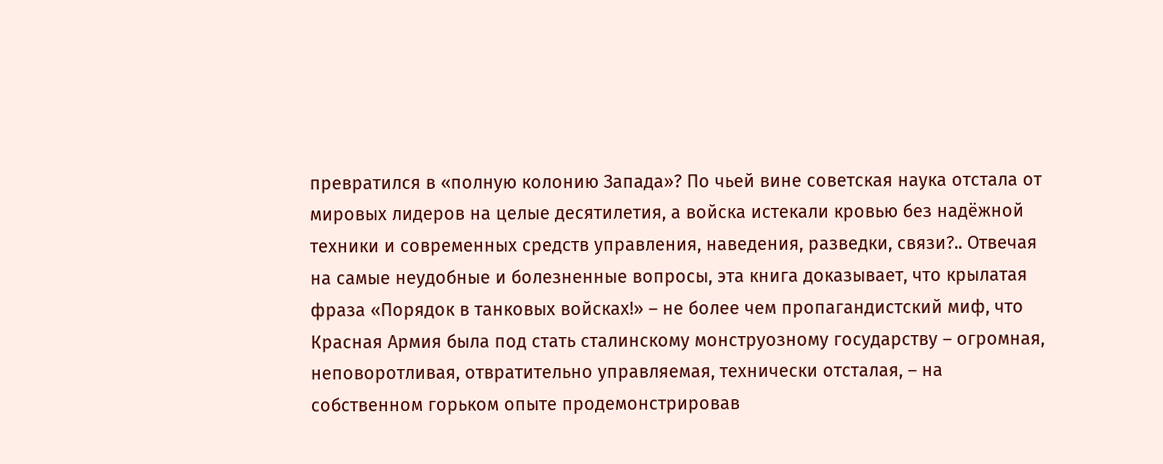превратился в «полную колонию Запада»? По чьей вине советская наука отстала от мировых лидеров на целые десятилетия, а войска истекали кровью без надёжной техники и современных средств управления, наведения, разведки, связи?.. Отвечая на самые неудобные и болезненные вопросы, эта книга доказывает, что крылатая фраза «Порядок в танковых войсках!» – не более чем пропагандистский миф, что Красная Армия была под стать сталинскому монструозному государству – огромная, неповоротливая, отвратительно управляемая, технически отсталая, – на собственном горьком опыте продемонстрировав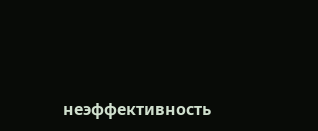неэффективность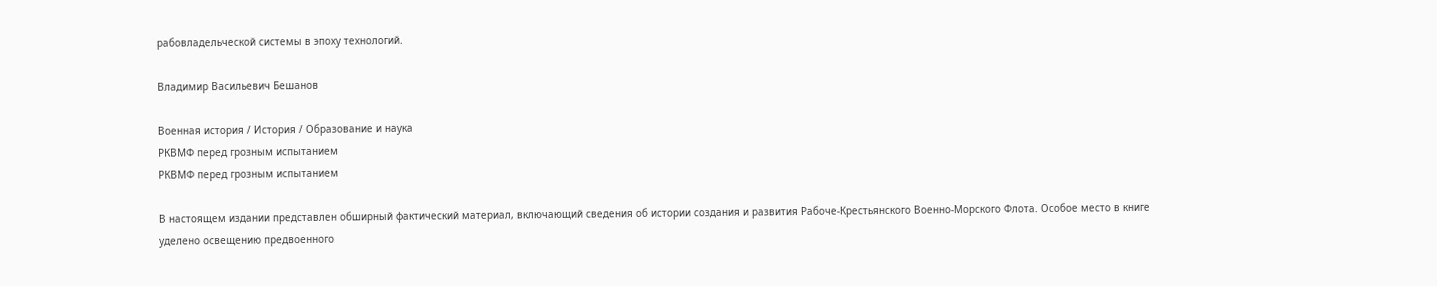рабовладельческой системы в эпоху технологий.

Владимир Васильевич Бешанов

Военная история / История / Образование и наука
РКВМФ перед грозным испытанием
РКВМФ перед грозным испытанием

В настоящем издании представлен обширный фактический материал, включающий сведения об истории создания и развития Рабоче-Крестьянского Военно-Морского Флота. Особое место в книге уделено освещению предвоенного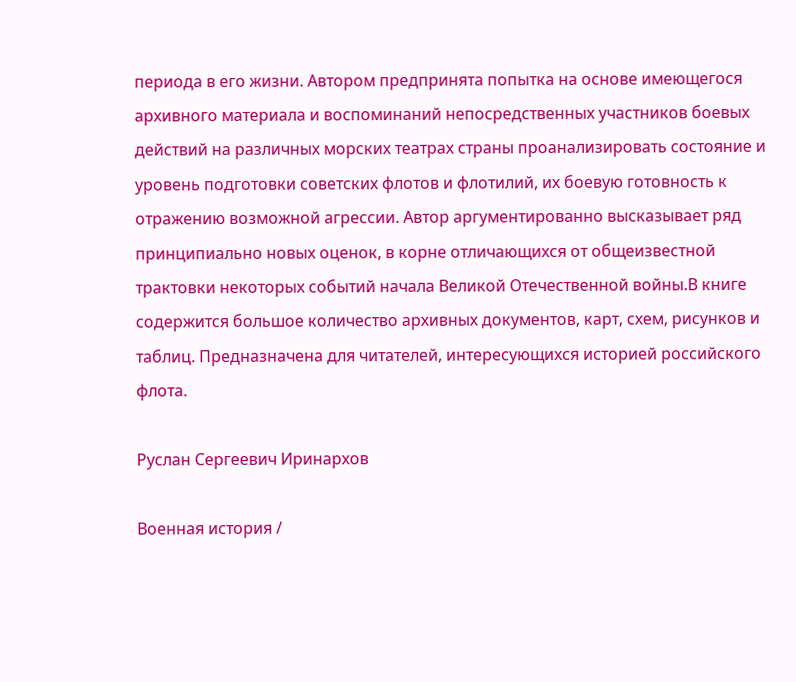периода в его жизни. Автором предпринята попытка на основе имеющегося архивного материала и воспоминаний непосредственных участников боевых действий на различных морских театрах страны проанализировать состояние и уровень подготовки советских флотов и флотилий, их боевую готовность к отражению возможной агрессии. Автор аргументированно высказывает ряд принципиально новых оценок, в корне отличающихся от общеизвестной трактовки некоторых событий начала Великой Отечественной войны.В книге содержится большое количество архивных документов, карт, схем, рисунков и таблиц. Предназначена для читателей, интересующихся историей российского флота.

Руслан Сергеевич Иринархов

Военная история /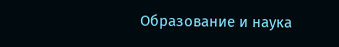Образование и наука